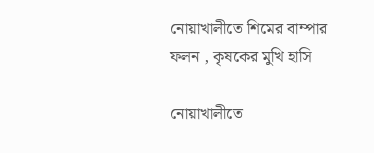নোয়াখালীতে শিমের বাম্পার ফলন , কৃষকের মুখি হাসি

নোয়াখালীতে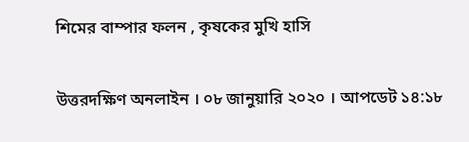শিমের বাম্পার ফলন , কৃষকের মুখি হাসি

উত্তরদক্ষিণ অনলাইন । ০৮ জানুয়ারি ২০২০ । আপডেট ১৪:১৮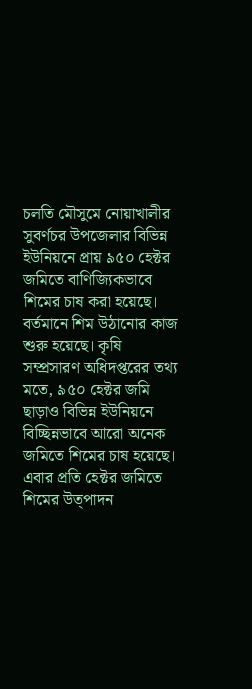চলতি মৌসুমে নোয়াখালীর সুবর্ণচর উপজেলার বিভিন্ন ইউনিয়নে প্রায় ৯৫০ হেক্টর জমিতে বাণিজ্যিকভাবে শিমের চাষ করা হয়েছে। বর্তমানে শিম উঠানোর কাজ শুরু হয়েছে। কৃষি সম্প্রসারণ অধিদপ্তরের তথ্য মতে, ৯৫০ হেক্টর জমি ছাড়াও বিভিন্ন ইউনিয়নে বিচ্ছিন্নভাবে আরো অনেক জমিতে শিমের চাষ হয়েছে। এবার প্রতি হেক্টর জমিতে শিমের উত্পাদন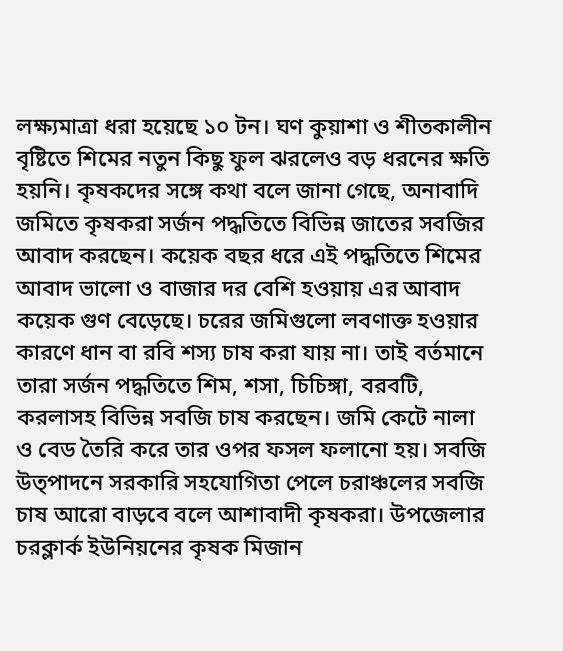লক্ষ্যমাত্রা ধরা হয়েছে ১০ টন। ঘণ কুয়াশা ও শীতকালীন বৃষ্টিতে শিমের নতুন কিছু ফুল ঝরলেও বড় ধরনের ক্ষতি হয়নি। কৃষকদের সঙ্গে কথা বলে জানা গেছে, অনাবাদি জমিতে কৃষকরা সর্জন পদ্ধতিতে বিভিন্ন জাতের সবজির আবাদ করছেন। কয়েক বছর ধরে এই পদ্ধতিতে শিমের আবাদ ভালো ও বাজার দর বেশি হওয়ায় এর আবাদ কয়েক গুণ বেড়েছে। চরের জমিগুলো লবণাক্ত হওয়ার কারণে ধান বা রবি শস্য চাষ করা যায় না। তাই বর্তমানে তারা সর্জন পদ্ধতিতে শিম, শসা, চিচিঙ্গা, বরবটি, করলাসহ বিভিন্ন সবজি চাষ করছেন। জমি কেটে নালা ও বেড তৈরি করে তার ওপর ফসল ফলানো হয়। সবজি উত্পাদনে সরকারি সহযোগিতা পেলে চরাঞ্চলের সবজি চাষ আরো বাড়বে বলে আশাবাদী কৃষকরা। উপজেলার চরক্লার্ক ইউনিয়নের কৃষক মিজান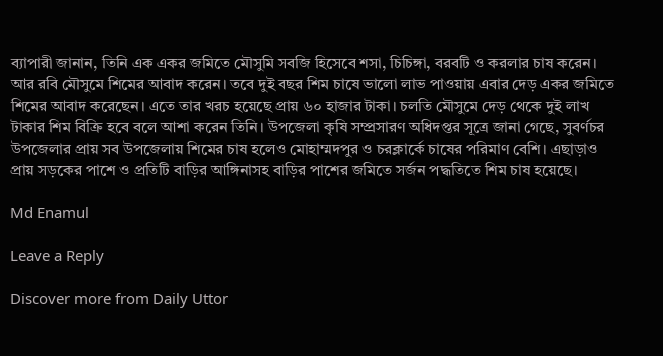ব্যাপারী জানান, তিনি এক একর জমিতে মৌসুমি সবজি হিসেবে শসা, চিচিঙ্গা, বরবটি ও করলার চাষ করেন। আর রবি মৌসুমে শিমের আবাদ করেন। তবে দুই বছর শিম চাষে ভালো লাভ পাওয়ায় এবার দেড় একর জমিতে শিমের আবাদ করেছেন। এতে তার খরচ হয়েছে প্রায় ৬০ হাজার টাকা। চলতি মৌসুমে দেড় থেকে দুই লাখ টাকার শিম বিক্রি হবে বলে আশা করেন তিনি। উপজেলা কৃষি সম্প্রসারণ অধিদপ্তর সূত্রে জানা গেছে, সুবর্ণচর উপজেলার প্রায় সব উপজেলায় শিমের চাষ হলেও মোহাম্মদপুর ও চরক্লার্কে চাষের পরিমাণ বেশি। এছাড়াও প্রায় সড়কের পাশে ও প্রতিটি বাড়ির আঙ্গিনাসহ বাড়ির পাশের জমিতে সর্জন পদ্ধতিতে শিম চাষ হয়েছে।

Md Enamul

Leave a Reply

Discover more from Daily Uttor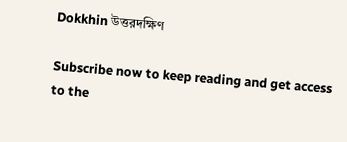Dokkhin উত্তরদক্ষিণ

Subscribe now to keep reading and get access to the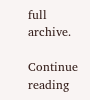full archive.

Continue reading